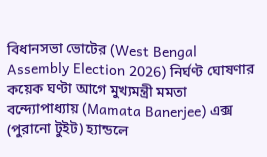বিধানসভা ভোটের (West Bengal Assembly Election 2026) নির্ঘণ্ট ঘোষণার কয়েক ঘণ্টা আগে মুখ্যমন্ত্রী মমতা বন্দ্যোপাধ্যায় (Mamata Banerjee) এক্স (পুরানো টুইট) হ্যান্ডলে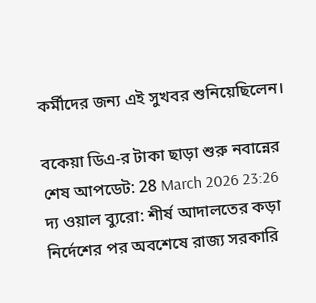কর্মীদের জন্য এই সুখবর শুনিয়েছিলেন।

বকেয়া ডিএ-র টাকা ছাড়া শুরু নবান্নের
শেষ আপডেট: 28 March 2026 23:26
দ্য ওয়াল ব্যুরো: শীর্ষ আদালতের কড়া নির্দেশের পর অবশেষে রাজ্য সরকারি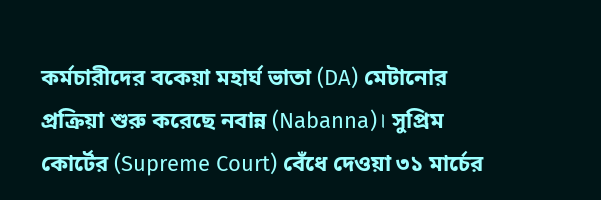কর্মচারীদের বকেয়া মহার্ঘ ভাতা (DA) মেটানোর প্রক্রিয়া শুরু করেছে নবান্ন (Nabanna)। সুপ্রিম কোর্টের (Supreme Court) বেঁধে দেওয়া ৩১ মার্চের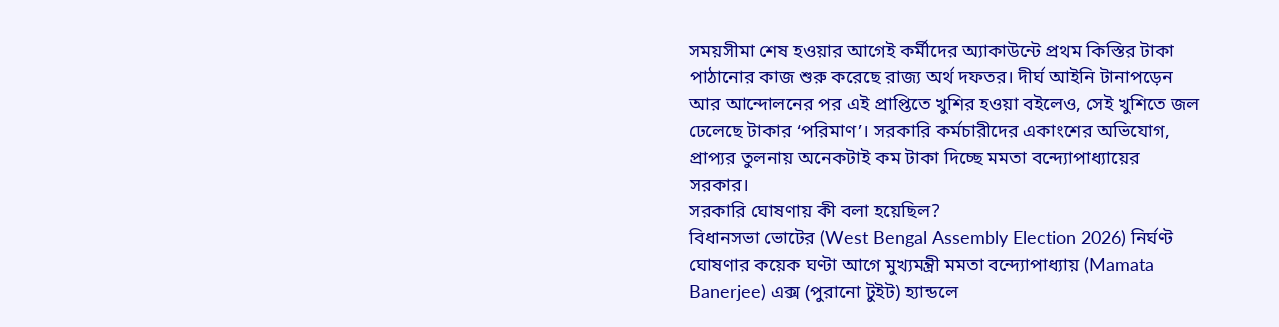সময়সীমা শেষ হওয়ার আগেই কর্মীদের অ্যাকাউন্টে প্রথম কিস্তির টাকা পাঠানোর কাজ শুরু করেছে রাজ্য অর্থ দফতর। দীর্ঘ আইনি টানাপড়েন আর আন্দোলনের পর এই প্রাপ্তিতে খুশির হওয়া বইলেও, সেই খুশিতে জল ঢেলেছে টাকার ‘পরিমাণ’। সরকারি কর্মচারীদের একাংশের অভিযোগ, প্রাপ্যর তুলনায় অনেকটাই কম টাকা দিচ্ছে মমতা বন্দ্যোপাধ্যায়ের সরকার।
সরকারি ঘোষণায় কী বলা হয়েছিল?
বিধানসভা ভোটের (West Bengal Assembly Election 2026) নির্ঘণ্ট ঘোষণার কয়েক ঘণ্টা আগে মুখ্যমন্ত্রী মমতা বন্দ্যোপাধ্যায় (Mamata Banerjee) এক্স (পুরানো টুইট) হ্যান্ডলে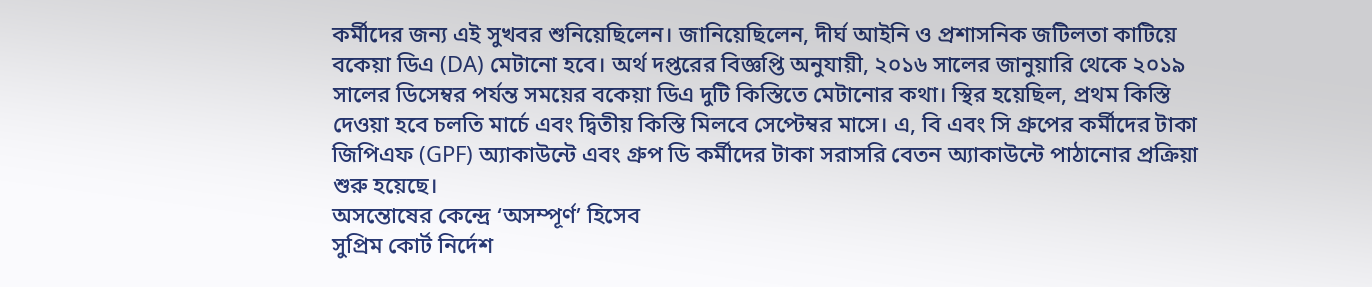কর্মীদের জন্য এই সুখবর শুনিয়েছিলেন। জানিয়েছিলেন, দীর্ঘ আইনি ও প্রশাসনিক জটিলতা কাটিয়ে বকেয়া ডিএ (DA) মেটানো হবে। অর্থ দপ্তরের বিজ্ঞপ্তি অনুযায়ী, ২০১৬ সালের জানুয়ারি থেকে ২০১৯ সালের ডিসেম্বর পর্যন্ত সময়ের বকেয়া ডিএ দুটি কিস্তিতে মেটানোর কথা। স্থির হয়েছিল, প্রথম কিস্তি দেওয়া হবে চলতি মার্চে এবং দ্বিতীয় কিস্তি মিলবে সেপ্টেম্বর মাসে। এ, বি এবং সি গ্রুপের কর্মীদের টাকা জিপিএফ (GPF) অ্যাকাউন্টে এবং গ্রুপ ডি কর্মীদের টাকা সরাসরি বেতন অ্যাকাউন্টে পাঠানোর প্রক্রিয়া শুরু হয়েছে।
অসন্তোষের কেন্দ্রে ‘অসম্পূর্ণ’ হিসেব
সুপ্রিম কোর্ট নির্দেশ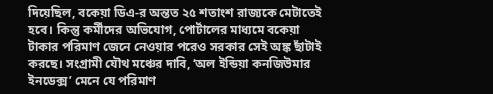দিয়েছিল, বকেয়া ডিএ-র অন্তত ২৫ শতাংশ রাজ্যকে মেটাতেই হবে। কিন্তু কর্মীদের অভিযোগ, পোর্টালের মাধ্যমে বকেয়া টাকার পরিমাণ জেনে নেওয়ার পরেও সরকার সেই অঙ্ক ছাঁটাই করছে। সংগ্রামী যৌথ মঞ্চের দাবি, ‘অল ইন্ডিয়া কনজিউমার ইনডেক্স’ মেনে যে পরিমাণ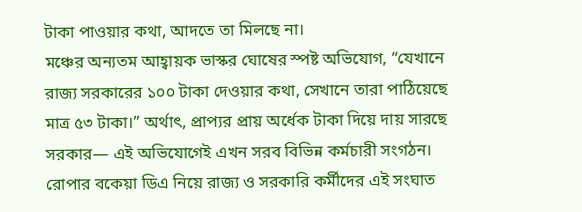টাকা পাওয়ার কথা, আদতে তা মিলছে না।
মঞ্চের অন্যতম আহ্বায়ক ভাস্কর ঘোষের স্পষ্ট অভিযোগ, “যেখানে রাজ্য সরকারের ১০০ টাকা দেওয়ার কথা, সেখানে তারা পাঠিয়েছে মাত্র ৫৩ টাকা।” অর্থাৎ, প্রাপ্যর প্রায় অর্ধেক টাকা দিয়ে দায় সারছে সরকার— এই অভিযোগেই এখন সরব বিভিন্ন কর্মচারী সংগঠন।
রোপার বকেয়া ডিএ নিয়ে রাজ্য ও সরকারি কর্মীদের এই সংঘাত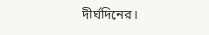দীর্ঘদিনের।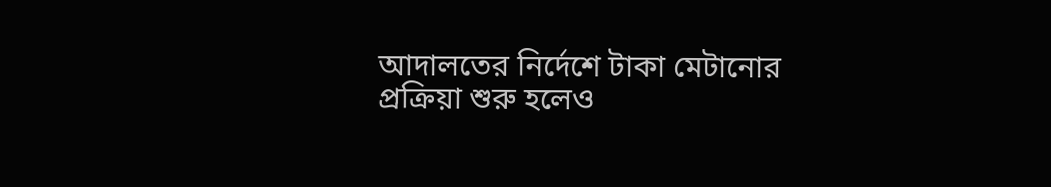আদালতের নির্দেশে টাকা মেটানোর প্রক্রিয়া শুরু হলেও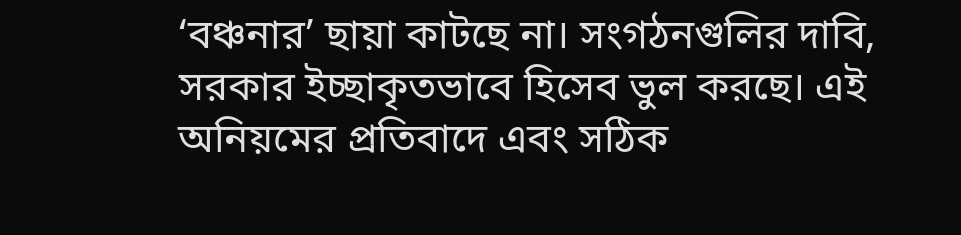‘বঞ্চনার’ ছায়া কাটছে না। সংগঠনগুলির দাবি, সরকার ইচ্ছাকৃতভাবে হিসেব ভুল করছে। এই অনিয়মের প্রতিবাদে এবং সঠিক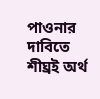পাওনার দাবিতে শীঘ্রই অর্থ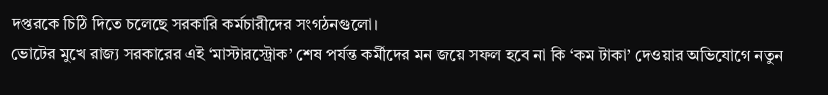দপ্তরকে চিঠি দিতে চলেছে সরকারি কর্মচারীদের সংগঠনগুলো।
ভোটের মুখে রাজ্য সরকারের এই ‘মাস্টারস্ট্রোক’ শেষ পর্যন্ত কর্মীদের মন জয়ে সফল হবে না কি ‘কম টাকা’ দেওয়ার অভিযোগে নতুন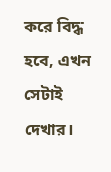করে বিদ্ধ হবে, এখন সেটাই দেখার।